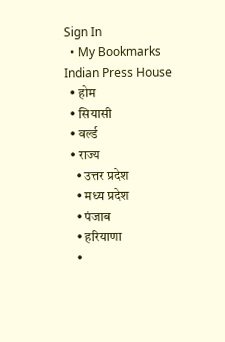Sign In
  • My Bookmarks
Indian Press House
  • होम
  • सियासी
  • वर्ल्ड
  • राज्य
    • उत्तर प्रदेश
    • मध्य प्रदेश
    • पंजाब
    • हरियाणा
    •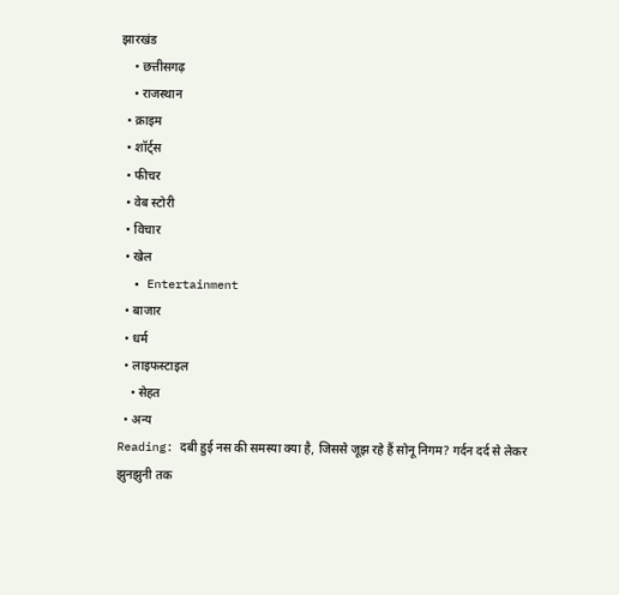झारखंड
    • छत्तीसगढ़
    • राजस्थान
  • क्राइम
  • शॉर्ट्स
  • फीचर
  • वेब स्टोरी
  • विचार
  • खेल
  • Entertainment
  • बाजार
  • धर्म
  • लाइफस्टाइल
    • सेहत
  • अन्य
Reading: दबी हुई नस की समस्या क्या है, जिससे जूझ रहे हैं सोनू निगम? गर्दन दर्द से लेकर झुनझुनी तक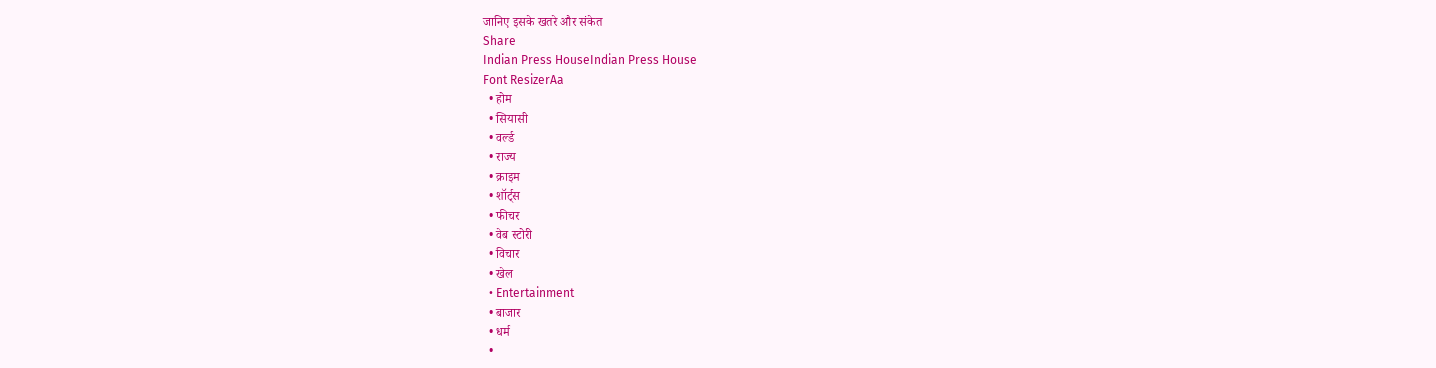जानिए इसके खतरे और संकेत
Share
Indian Press HouseIndian Press House
Font ResizerAa
  • होम
  • सियासी
  • वर्ल्ड
  • राज्य
  • क्राइम
  • शॉर्ट्स
  • फीचर
  • वेब स्टोरी
  • विचार
  • खेल
  • Entertainment
  • बाजार
  • धर्म
  •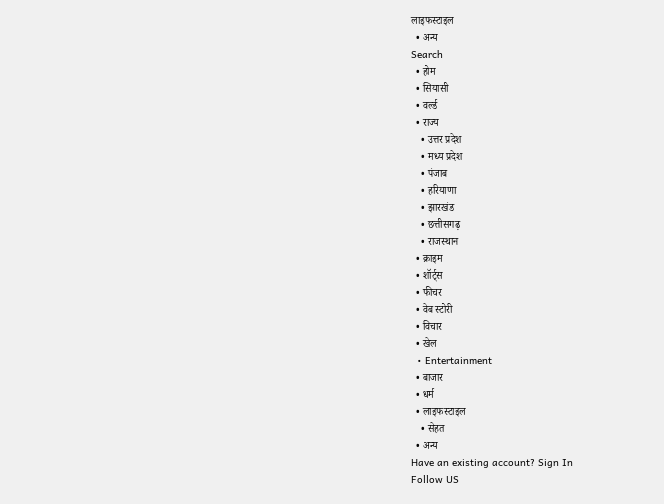लाइफस्टाइल
  • अन्य
Search
  • होम
  • सियासी
  • वर्ल्ड
  • राज्य
    • उत्तर प्रदेश
    • मध्य प्रदेश
    • पंजाब
    • हरियाणा
    • झारखंड
    • छत्तीसगढ़
    • राजस्थान
  • क्राइम
  • शॉर्ट्स
  • फीचर
  • वेब स्टोरी
  • विचार
  • खेल
  • Entertainment
  • बाजार
  • धर्म
  • लाइफस्टाइल
    • सेहत
  • अन्य
Have an existing account? Sign In
Follow US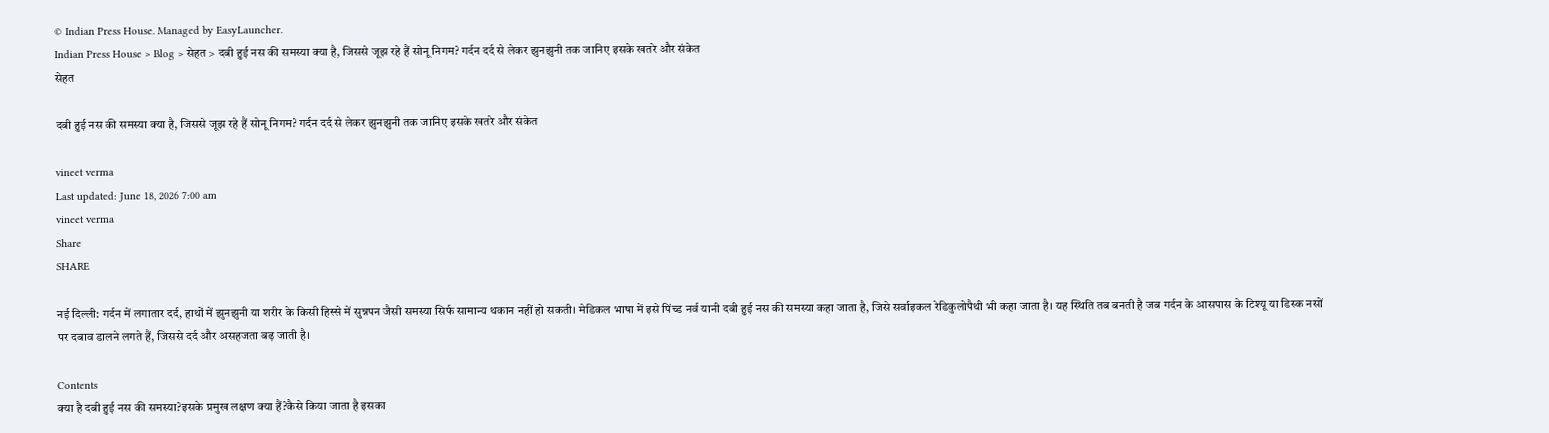© Indian Press House. Managed by EasyLauncher.
Indian Press House > Blog > सेहत > दबी हुई नस की समस्या क्या है, जिससे जूझ रहे हैं सोनू निगम? गर्दन दर्द से लेकर झुनझुनी तक जानिए इसके खतरे और संकेत
सेहत

दबी हुई नस की समस्या क्या है, जिससे जूझ रहे हैं सोनू निगम? गर्दन दर्द से लेकर झुनझुनी तक जानिए इसके खतरे और संकेत

vineet verma
Last updated: June 18, 2026 7:00 am
vineet verma
Share
SHARE

नई दिल्ली: गर्दन में लगातार दर्द, हाथों में झुनझुनी या शरीर के किसी हिस्से में सुन्नपन जैसी समस्या सिर्फ सामान्य थकान नहीं हो सकती। मेडिकल भाषा में इसे पिंच्ड नर्व यानी दबी हुई नस की समस्या कहा जाता है, जिसे सर्वाइकल रेडिकुलोपैथी भी कहा जाता है। यह स्थिति तब बनती है जब गर्दन के आसपास के टिश्यू या डिस्क नसों पर दबाव डालने लगते हैं, जिससे दर्द और असहजता बढ़ जाती है।

Contents
क्या है दबी हुई नस की समस्या?इसके प्रमुख लक्षण क्या हैं?कैसे किया जाता है इसका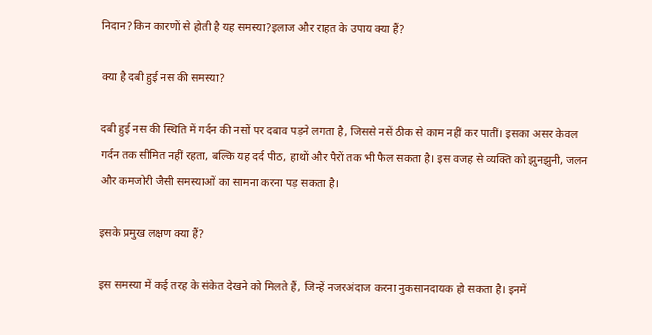निदान?किन कारणों से होती है यह समस्या?इलाज और राहत के उपाय क्या हैं?

क्या है दबी हुई नस की समस्या?

दबी हुई नस की स्थिति में गर्दन की नसों पर दबाव पड़ने लगता है, जिससे नसें ठीक से काम नहीं कर पातीं। इसका असर केवल गर्दन तक सीमित नहीं रहता, बल्कि यह दर्द पीठ, हाथों और पैरों तक भी फैल सकता है। इस वजह से व्यक्ति को झुनझुनी, जलन और कमजोरी जैसी समस्याओं का सामना करना पड़ सकता है।

इसके प्रमुख लक्षण क्या हैं?

इस समस्या में कई तरह के संकेत देखने को मिलते हैं, जिन्हें नजरअंदाज करना नुकसानदायक हो सकता है। इनमें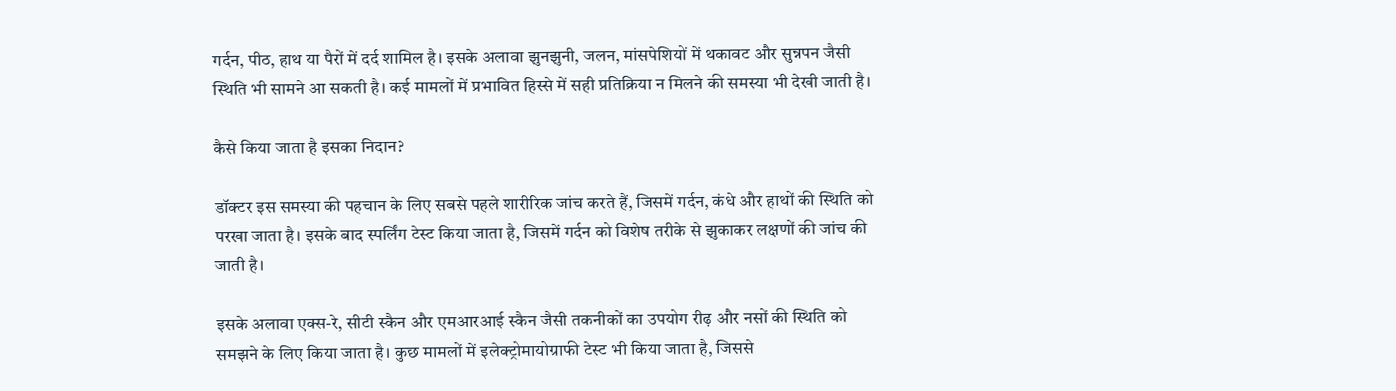गर्दन, पीठ, हाथ या पैरों में दर्द शामिल है। इसके अलावा झुनझुनी, जलन, मांसपेशियों में थकावट और सुन्नपन जैसी स्थिति भी सामने आ सकती है। कई मामलों में प्रभावित हिस्से में सही प्रतिक्रिया न मिलने की समस्या भी देखी जाती है।

कैसे किया जाता है इसका निदान?

डॉक्टर इस समस्या की पहचान के लिए सबसे पहले शारीरिक जांच करते हैं, जिसमें गर्दन, कंधे और हाथों की स्थिति को परखा जाता है। इसके बाद स्पर्लिंग टेस्ट किया जाता है, जिसमें गर्दन को विशेष तरीके से झुकाकर लक्षणों की जांच की जाती है।

इसके अलावा एक्स-रे, सीटी स्कैन और एमआरआई स्कैन जैसी तकनीकों का उपयोग रीढ़ और नसों की स्थिति को समझने के लिए किया जाता है। कुछ मामलों में इलेक्ट्रोमायोग्राफी टेस्ट भी किया जाता है, जिससे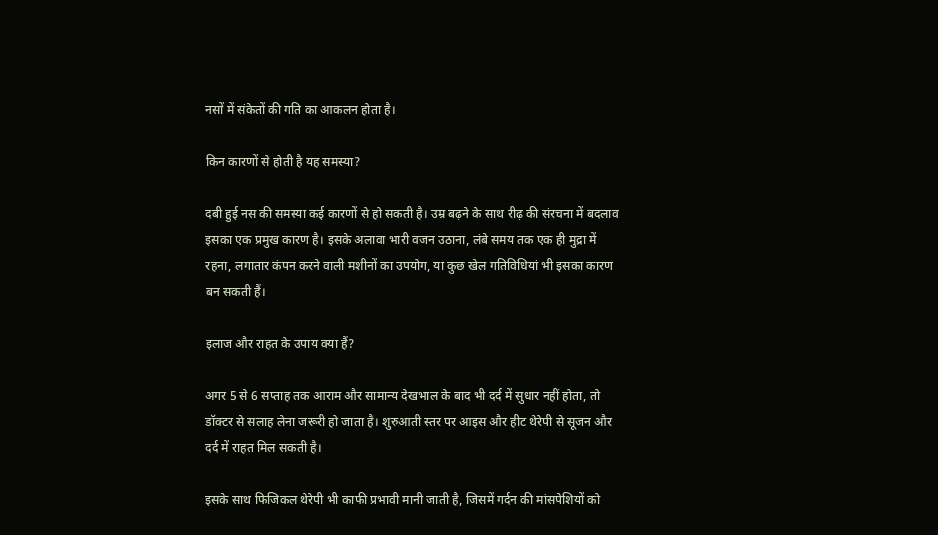नसों में संकेतों की गति का आकलन होता है।

किन कारणों से होती है यह समस्या?

दबी हुई नस की समस्या कई कारणों से हो सकती है। उम्र बढ़ने के साथ रीढ़ की संरचना में बदलाव इसका एक प्रमुख कारण है। इसके अलावा भारी वजन उठाना, लंबे समय तक एक ही मुद्रा में रहना, लगातार कंपन करने वाली मशीनों का उपयोग, या कुछ खेल गतिविधियां भी इसका कारण बन सकती हैं।

इलाज और राहत के उपाय क्या हैं?

अगर 5 से 6 सप्ताह तक आराम और सामान्य देखभाल के बाद भी दर्द में सुधार नहीं होता, तो डॉक्टर से सलाह लेना जरूरी हो जाता है। शुरुआती स्तर पर आइस और हीट थेरेपी से सूजन और दर्द में राहत मिल सकती है।

इसके साथ फिजिकल थेरेपी भी काफी प्रभावी मानी जाती है, जिसमें गर्दन की मांसपेशियों को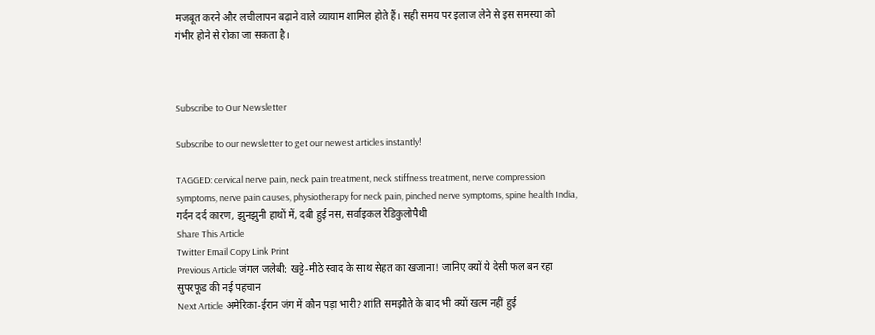मजबूत करने और लचीलापन बढ़ाने वाले व्यायाम शामिल होते हैं। सही समय पर इलाज लेने से इस समस्या को गंभीर होने से रोका जा सकता है।



Subscribe to Our Newsletter

Subscribe to our newsletter to get our newest articles instantly!

TAGGED: cervical nerve pain, neck pain treatment, neck stiffness treatment, nerve compression symptoms, nerve pain causes, physiotherapy for neck pain, pinched nerve symptoms, spine health India, गर्दन दर्द कारण, झुनझुनी हाथों में, दबी हुई नस, सर्वाइकल रेडिकुलोपैथी
Share This Article
Twitter Email Copy Link Print
Previous Article जंगल जलेबी: खट्टे-मीठे स्वाद के साथ सेहत का खजाना! जानिए क्यों ये देसी फल बन रहा सुपरफूड की नई पहचान
Next Article अमेरिका-ईरान जंग में कौन पड़ा भारी? शांति समझौते के बाद भी क्यों खत्म नहीं हुई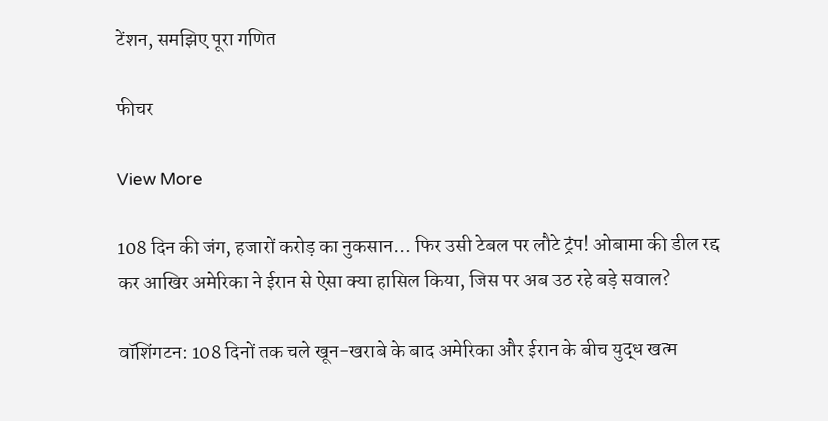टेंशन, समझिए पूरा गणित

फीचर

View More

108 दिन की जंग, हजारों करोड़ का नुकसान… फिर उसी टेबल पर लौटे ट्रंप! ओबामा की डील रद्द कर आखिर अमेरिका ने ईरान से ऐसा क्या हासिल किया, जिस पर अब उठ रहे बड़े सवाल?

वॉशिंगटन: 108 दिनों तक चले खून-खराबे के बाद अमेरिका और ईरान के बीच युद्ध खत्म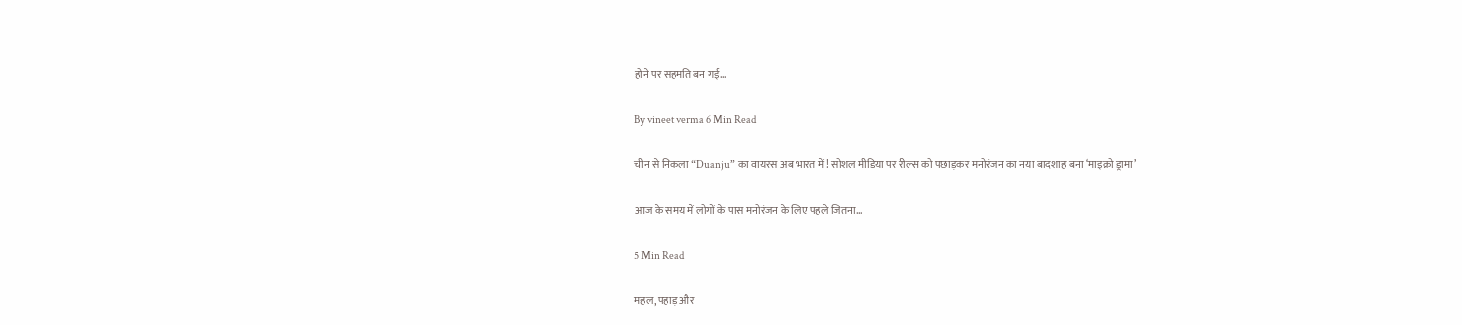होने पर सहमति बन गई…

By vineet verma 6 Min Read

चीन से निकला “Duanju” का वायरस अब भारत में! सोशल मीडिया पर रील्स को पछाड़कर मनोरंजन का नया बादशाह बना ‘माइक्रो ड्रामा’

आज के समय में लोगों के पास मनोरंजन के लिए पहले जितना…

5 Min Read

महल, पहाड़ और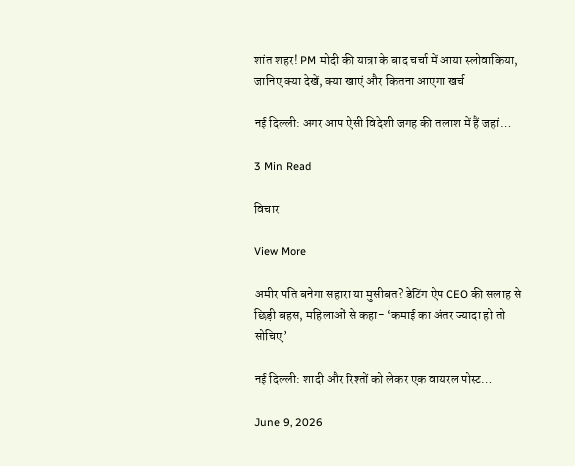शांत शहर! PM मोदी की यात्रा के बाद चर्चा में आया स्लोवाकिया, जानिए क्या देखें, क्या खाएं और कितना आएगा खर्च

नई दिल्ली: अगर आप ऐसी विदेशी जगह की तलाश में हैं जहां…

3 Min Read

विचार

View More

अमीर पति बनेगा सहारा या मुसीबत? डेटिंग ऐप CEO की सलाह से छिड़ी बहस, महिलाओं से कहा- ‘कमाई का अंतर ज्यादा हो तो सोचिए’

नई दिल्ली: शादी और रिश्तों को लेकर एक वायरल पोस्ट…

June 9, 2026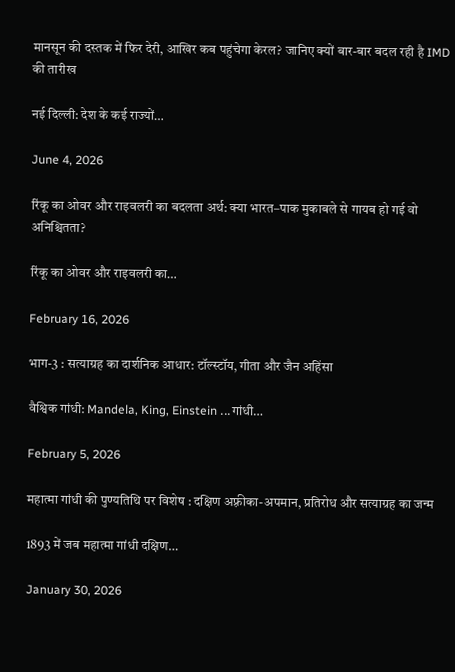मानसून की दस्तक में फिर देरी, आखिर कब पहुंचेगा केरल? जानिए क्यों बार-बार बदल रही है IMD की तारीख

नई दिल्ली: देश के कई राज्यों…

June 4, 2026

रिंकू का ओवर और राइवलरी का बदलता अर्थ: क्या भारत–पाक मुकाबले से गायब हो गई वो अनिश्चितता?

रिंकू का ओवर और राइवलरी का…

February 16, 2026

भाग-3 : सत्याग्रह का दार्शनिक आधार: टॉल्स्टॉय, गीता और जैन अहिंसा

वैश्विक गांधी: Mandela, King, Einstein ...गांधी…

February 5, 2026

महात्मा गांधी की पुण्यतिथि पर विशेष : दक्षिण अफ़्रीका-अपमान, प्रतिरोध और सत्याग्रह का जन्म

1893 में जब महात्मा गांधी दक्षिण…

January 30, 2026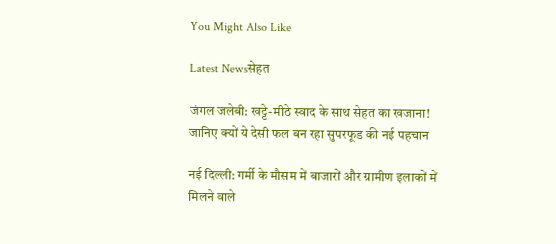You Might Also Like

Latest Newsसेहत

जंगल जलेबी: खट्टे-मीठे स्वाद के साथ सेहत का खजाना! जानिए क्यों ये देसी फल बन रहा सुपरफूड की नई पहचान

नई दिल्ली: गर्मी के मौसम में बाजारों और ग्रामीण इलाकों में मिलने वाले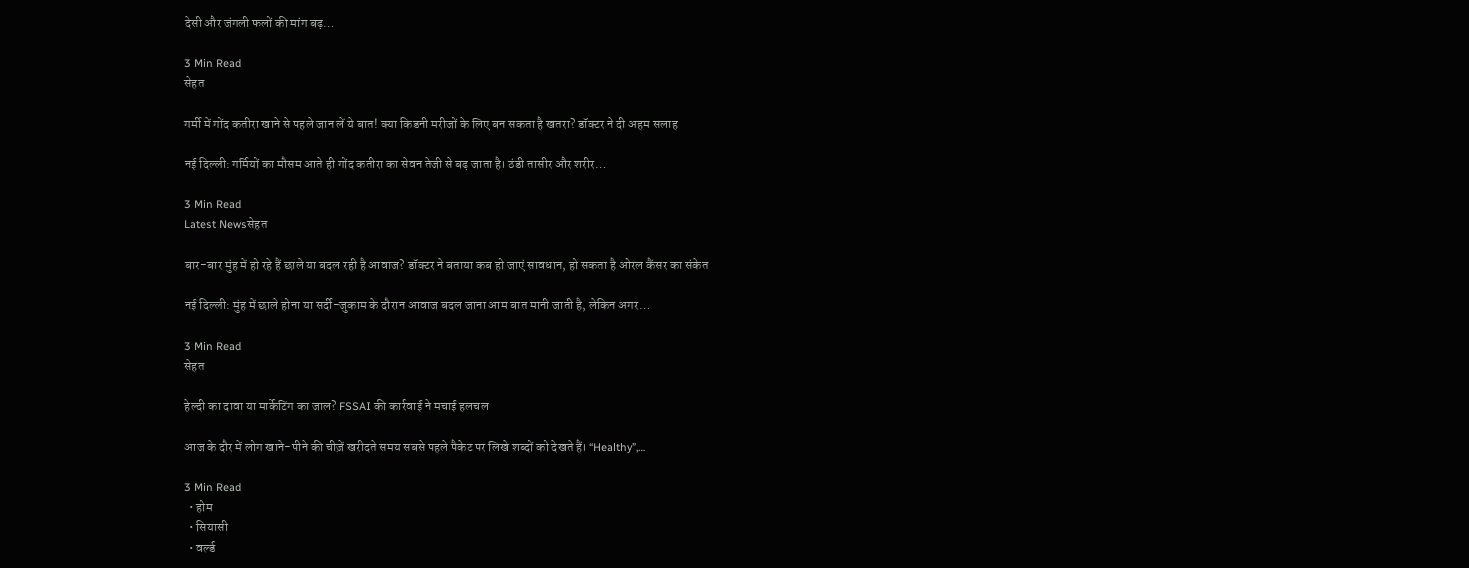देसी और जंगली फलों की मांग बढ़…

3 Min Read
सेहत

गर्मी में गोंद कतीरा खाने से पहले जान लें ये बात! क्या किडनी मरीजों के लिए बन सकता है खतरा? डॉक्टर ने दी अहम सलाह

नई दिल्ली: गर्मियों का मौसम आते ही गोंद कतीरा का सेवन तेजी से बढ़ जाता है। ठंडी तासीर और शरीर…

3 Min Read
Latest Newsसेहत

बार-बार मुंह में हो रहे हैं छाले या बदल रही है आवाज? डॉक्टर ने बताया कब हो जाएं सावधान, हो सकता है ओरल कैंसर का संकेत

नई दिल्ली: मुंह में छाले होना या सर्दी-जुकाम के दौरान आवाज बदल जाना आम बात मानी जाती है, लेकिन अगर…

3 Min Read
सेहत

हेल्दी का दावा या मार्केटिंग का जाल? FSSAI की कार्रवाई ने मचाई हलचल

आज के दौर में लोग खाने-पीने की चीज़ें खरीदते समय सबसे पहले पैकेट पर लिखे शब्दों को देखते हैं। “Healthy”,…

3 Min Read
  • होम
  • सियासी
  • वर्ल्ड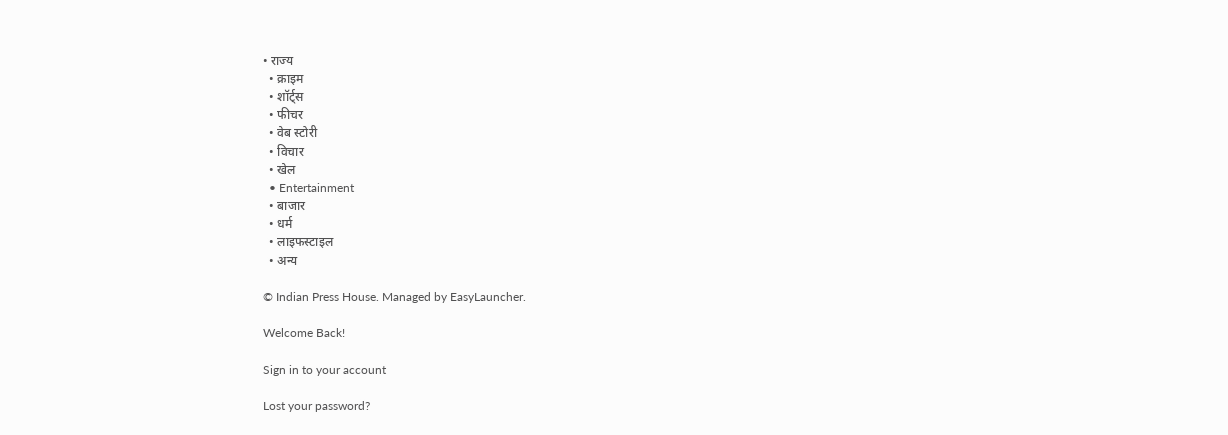• राज्य
  • क्राइम
  • शॉर्ट्स
  • फीचर
  • वेब स्टोरी
  • विचार
  • खेल
  • Entertainment
  • बाजार
  • धर्म
  • लाइफस्टाइल
  • अन्य

© Indian Press House. Managed by EasyLauncher.

Welcome Back!

Sign in to your account

Lost your password?